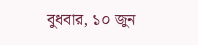বুধবার, ১০ জুন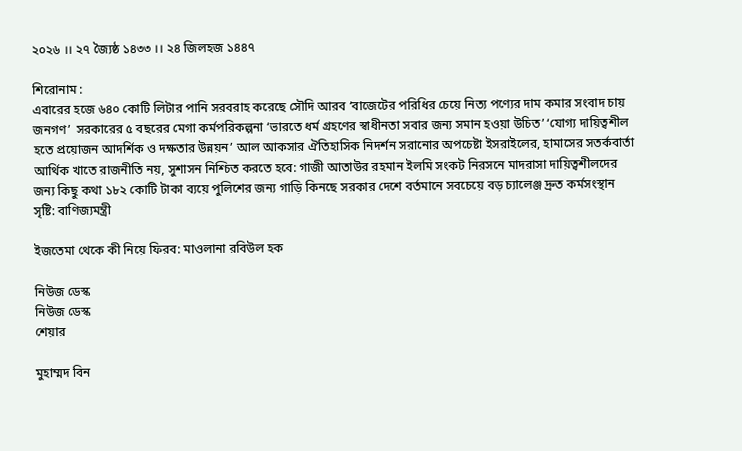২০২৬ ।। ২৭ জ্যৈষ্ঠ ১৪৩৩ ।। ২৪ জিলহজ ১৪৪৭

শিরোনাম :
এবারের হজে ৬৪০ কোটি লিটার পানি সরবরাহ করেছে সৌদি আরব ‘বাজেটের পরিধির চেয়ে নিত্য পণ্যের দাম কমার সংবাদ চায় জনগণ’  সরকারের ৫ বছরের মেগা কর্মপরিকল্পনা ‘ভারতে ধর্ম গ্রহণের স্বাধীনতা সবার জন্য সমান হওয়া উচিত’ ‘যোগ্য দায়িত্বশীল হতে প্রয়োজন আদর্শিক ও দক্ষতার উন্নয়ন’ আল আকসার ঐতিহাসিক নিদর্শন সরানোর অপচেষ্টা ইসরাইলের, হামাসের সতর্কবার্তা আর্থিক খাতে রাজনীতি নয়, সুশাসন নিশ্চিত করতে হবে: গাজী আতাউর রহমান ইলমি সংকট নিরসনে মাদরাসা দায়িত্বশীলদের জন্য কিছু কথা ১৮২ কোটি টাকা ব্যয়ে পুলিশের জন্য গাড়ি কিনছে সরকার দেশে বর্তমানে সবচেয়ে বড় চ্যালেঞ্জ দ্রুত কর্মসংস্থান সৃষ্টি: বাণিজ্যমন্ত্রী

ইজতেমা থেকে কী নিয়ে ফিরব: মাওলানা রবিউল হক

নিউজ ডেস্ক
নিউজ ডেস্ক
শেয়ার

মুহাম্মদ বিন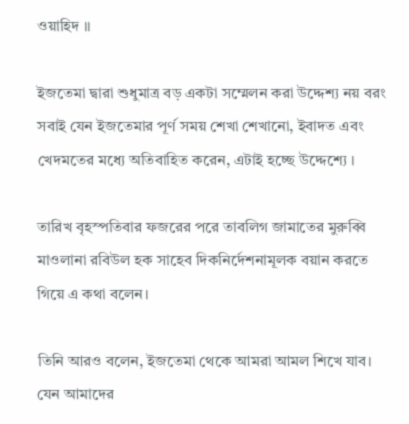ওয়াহিদ ।।

ইজতেমা দ্বারা শুধুমাত্র বড় একটা সম্মেলন করা উদ্দেশ্য নয় বরং সবাই যেন ইজতেমার পূর্ণ সময় শেখা শেখানো, ইবাদত এবং খেদমতের মধ্যে অতিবাহিত করেন, এটাই হচ্ছে উদ্দেশ্যে ।

তারিখ বৃহস্পতিবার ফজরের পরে তাবলিগ জামাতের মুরুব্বি মাওলানা রবিউল হক সাহেব দিকনির্দেশনামূলক বয়ান করতে গিয়ে এ কথা বলেন।

তিনি আরও বলেন, ইজতেমা থেকে আমরা আমল শিখে যাব। যেন আমাদের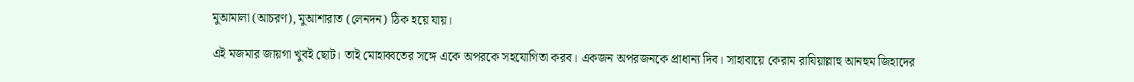মুআমালা (আচরণ), মুআশারাত (লেনদন) ঠিক হয়ে যায়।

এই মজমার জায়গা খুবই ছোট। তাই মোহাব্বতের সঙ্গে একে অপরকে সহযোগিতা করব। একজন অপরজনকে প্রাধান্য দিব। সাহাবায়ে কেরাম রাযিয়াল্লাহু আনহুম জিহাদের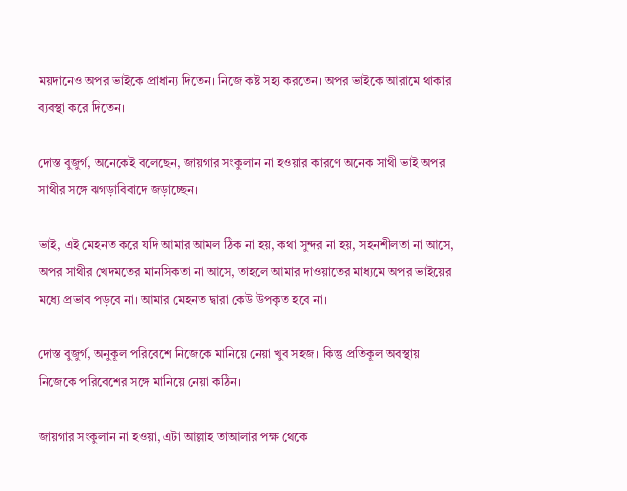ময়দানেও অপর ভাইকে প্রাধান্য দিতেন। নিজে কষ্ট সহ্য করতেন। অপর ভাইকে আরামে থাকার ব্যবস্থা করে দিতেন।

দোস্ত বুজুর্গ, অনেকেই বলেছেন, জায়গার সংকুলান না হওয়ার কারণে অনেক সাথী ভাই অপর সাথীর সঙ্গে ঝগড়াবিবাদে জড়াচ্ছেন।

ভাই, এই মেহনত করে যদি আমার আমল ঠিক না হয়, কথা সুন্দর না হয়, সহনশীলতা না আসে, অপর সাথীর খেদমতের মানসিকতা না আসে, তাহলে আমার দাওয়াতের মাধ্যমে অপর ভাইয়ের মধ্যে প্রভাব পড়বে না। আমার মেহনত দ্বারা কেউ উপকৃত হবে না।

দোস্ত বুজুর্গ, অনুকূল পরিবেশে নিজেকে মানিয়ে নেয়া খুব সহজ। কিন্তু প্রতিকূল অবস্থায় নিজেকে পরিবেশের সঙ্গে মানিয়ে নেয়া কঠিন।

জায়গার সংকুলান না হওয়া, এটা আল্লাহ তাআলার পক্ষ থেকে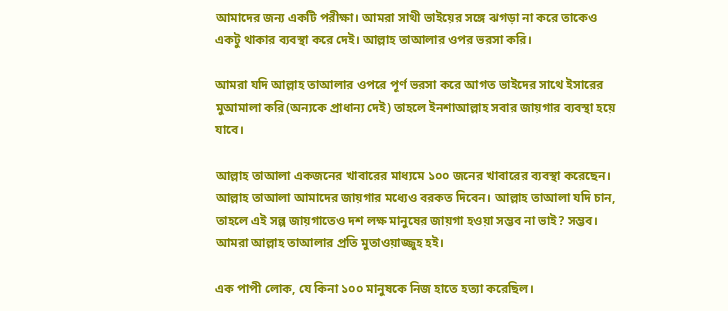আমাদের জন্য একটি পরীক্ষা। আমরা সাথী ভাইয়ের সঙ্গে ঝগড়া না করে তাকেও একটু থাকার ব্যবস্থা করে দেই। আল্লাহ তাআলার ওপর ভরসা করি।

আমরা যদি আল্লাহ তাআলার ওপরে পূর্ণ ভরসা করে আগত ভাইদের সাথে ইসারের মুআমালা করি(অন্যকে প্রাধান্য দেই) তাহলে ইনশাআল্লাহ সবার জায়গার ব্যবস্থা হয়ে যাবে।

আল্লাহ তাআলা একজনের খাবারের মাধ্যমে ১০০ জনের খাবারের ব্যবস্থা করেছেন। আল্লাহ তাআলা আমাদের জায়গার মধ্যেও বরকত দিবেন। আল্লাহ তাআলা যদি চান, তাহলে এই সল্প জায়গাতেও দশ লক্ষ মানুষের জায়গা হওয়া সম্ভব না ভাই? সম্ভব। আমরা আল্লাহ তাআলার প্রতি মুতাওয়াজ্জুহ হই।

এক পাপী লোক, যে কিনা ১০০ মানুষকে নিজ হাতে হত্যা করেছিল।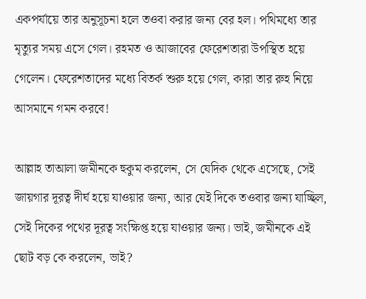একপর্যায়ে তার অনুসূচনা হলে তওবা করার জন্য বের হল। পথিমধ্যে তার মৃত্যুর সময় এসে গেল। রহমত ও আজাবের ফেরেশতারা উপস্থিত হয়ে গেলেন। ফেরেশতাদের মধ্যে বিতর্ক শুরু হয়ে গেল, কারা তার রুহ নিয়ে আসমানে গমন করবে!

আল্লাহ তাআলা জমীনকে হুকুম করলেন, সে যেদিক থেকে এসেছে, সেই জায়গার দূরত্ব দীর্ঘ হয়ে যাওয়ার জন্য, আর যেই দিকে তওবার জন্য যাচ্ছিল, সেই দিকের পথের দূরত্ব সংক্ষিপ্ত হয়ে যাওয়ার জন্য। ভাই, জমীনকে এই ছোট বড় কে করলেন, ভাই?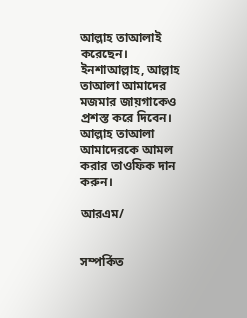আল্লাহ তাআলাই করেছেন। ইনশাআল্লাহ, আল্লাহ তাআলা আমাদের মজমার জায়গাকেও প্রশস্ত করে দিবেন। আল্লাহ তাআলা আমাদেরকে আমল করার তাওফিক দান করুন।

আরএম/


সম্পর্কিত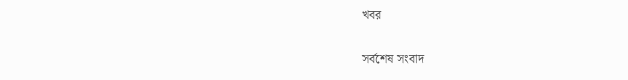খবর

সর্বশেষ সংবাদ